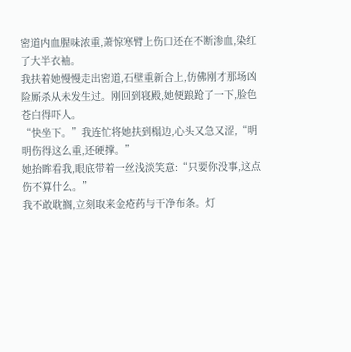密道内血腥味浓重,萧惊寒臂上伤口还在不断渗血,染红了大半衣袖。
我扶着她慢慢走出密道,石壁重新合上,仿佛刚才那场凶险厮杀从未发生过。刚回到寝殿,她便踉跄了一下,脸色苍白得吓人。
“快坐下。”我连忙将她扶到榻边,心头又急又涩,“明明伤得这么重,还硬撑。”
她抬眸看我,眼底带着一丝浅淡笑意:“只要你没事,这点伤不算什么。”
我不敢耽搁,立刻取来金疮药与干净布条。灯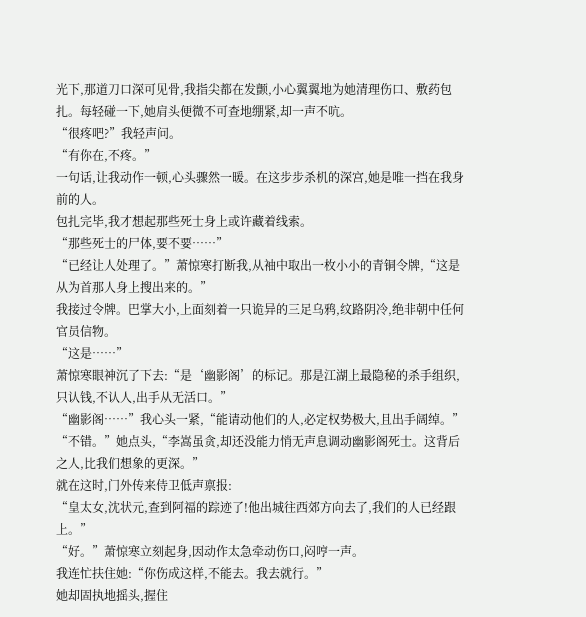光下,那道刀口深可见骨,我指尖都在发颤,小心翼翼地为她清理伤口、敷药包扎。每轻碰一下,她肩头便微不可查地绷紧,却一声不吭。
“很疼吧?”我轻声问。
“有你在,不疼。”
一句话,让我动作一顿,心头骤然一暖。在这步步杀机的深宫,她是唯一挡在我身前的人。
包扎完毕,我才想起那些死士身上或许藏着线索。
“那些死士的尸体,要不要……”
“已经让人处理了。”萧惊寒打断我,从袖中取出一枚小小的青铜令牌,“这是从为首那人身上搜出来的。”
我接过令牌。巴掌大小,上面刻着一只诡异的三足乌鸦,纹路阴冷,绝非朝中任何官员信物。
“这是……”
萧惊寒眼神沉了下去:“是‘幽影阁’的标记。那是江湖上最隐秘的杀手组织,只认钱,不认人,出手从无活口。”
“幽影阁……”我心头一紧,“能请动他们的人,必定权势极大,且出手阔绰。”
“不错。”她点头,“李嵩虽贪,却还没能力悄无声息调动幽影阁死士。这背后之人,比我们想象的更深。”
就在这时,门外传来侍卫低声禀报:
“皇太女,沈状元,查到阿福的踪迹了!他出城往西郊方向去了,我们的人已经跟上。”
“好。”萧惊寒立刻起身,因动作太急牵动伤口,闷哼一声。
我连忙扶住她:“你伤成这样,不能去。我去就行。”
她却固执地摇头,握住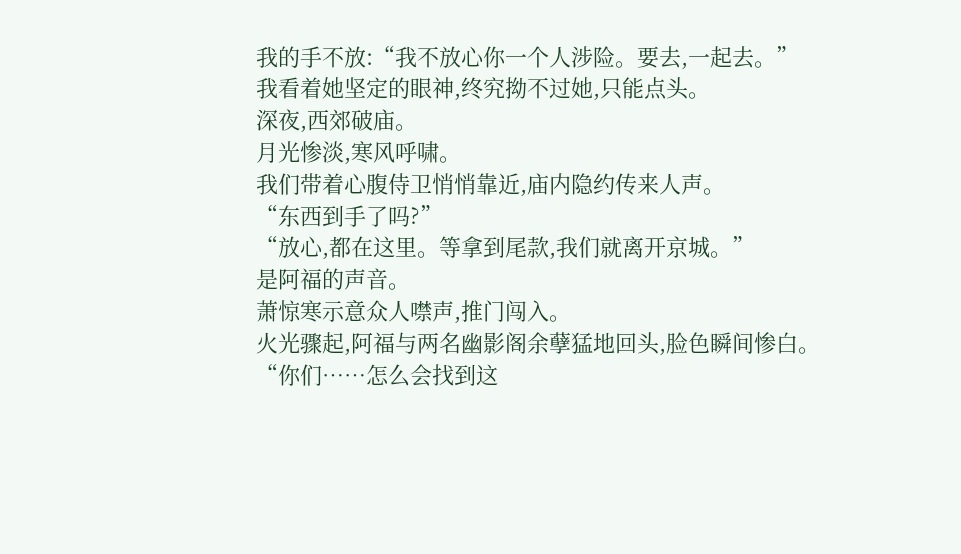我的手不放:“我不放心你一个人涉险。要去,一起去。”
我看着她坚定的眼神,终究拗不过她,只能点头。
深夜,西郊破庙。
月光惨淡,寒风呼啸。
我们带着心腹侍卫悄悄靠近,庙内隐约传来人声。
“东西到手了吗?”
“放心,都在这里。等拿到尾款,我们就离开京城。”
是阿福的声音。
萧惊寒示意众人噤声,推门闯入。
火光骤起,阿福与两名幽影阁余孽猛地回头,脸色瞬间惨白。
“你们……怎么会找到这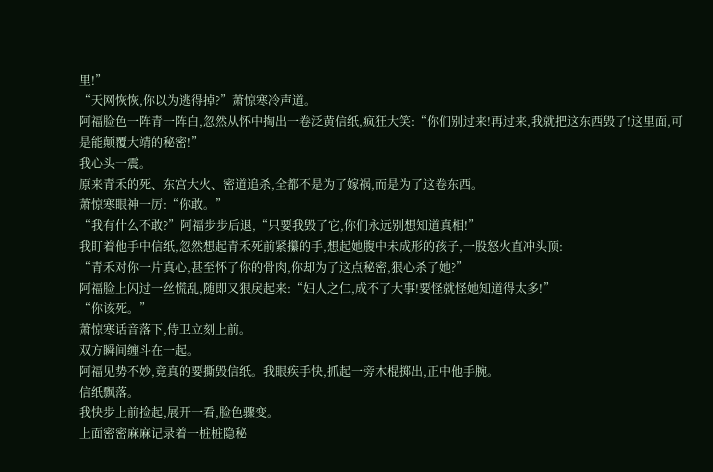里!”
“天网恢恢,你以为逃得掉?”萧惊寒冷声道。
阿福脸色一阵青一阵白,忽然从怀中掏出一卷泛黄信纸,疯狂大笑:“你们别过来!再过来,我就把这东西毁了!这里面,可是能颠覆大靖的秘密!”
我心头一震。
原来青禾的死、东宫大火、密道追杀,全都不是为了嫁祸,而是为了这卷东西。
萧惊寒眼神一厉:“你敢。”
“我有什么不敢?”阿福步步后退,“只要我毁了它,你们永远别想知道真相!”
我盯着他手中信纸,忽然想起青禾死前紧攥的手,想起她腹中未成形的孩子,一股怒火直冲头顶:
“青禾对你一片真心,甚至怀了你的骨肉,你却为了这点秘密,狠心杀了她?”
阿福脸上闪过一丝慌乱,随即又狠戾起来:“妇人之仁,成不了大事!要怪就怪她知道得太多!”
“你该死。”
萧惊寒话音落下,侍卫立刻上前。
双方瞬间缠斗在一起。
阿福见势不妙,竟真的要撕毁信纸。我眼疾手快,抓起一旁木棍掷出,正中他手腕。
信纸飘落。
我快步上前捡起,展开一看,脸色骤变。
上面密密麻麻记录着一桩桩隐秘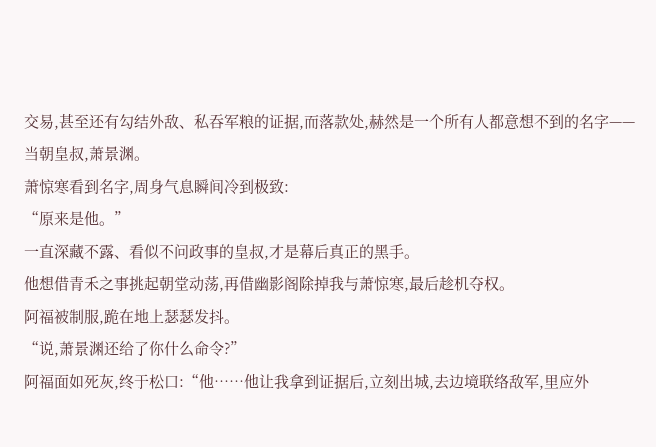交易,甚至还有勾结外敌、私吞军粮的证据,而落款处,赫然是一个所有人都意想不到的名字——
当朝皇叔,萧景渊。
萧惊寒看到名字,周身气息瞬间冷到极致:
“原来是他。”
一直深藏不露、看似不问政事的皇叔,才是幕后真正的黑手。
他想借青禾之事挑起朝堂动荡,再借幽影阁除掉我与萧惊寒,最后趁机夺权。
阿福被制服,跪在地上瑟瑟发抖。
“说,萧景渊还给了你什么命令?”
阿福面如死灰,终于松口:“他……他让我拿到证据后,立刻出城,去边境联络敌军,里应外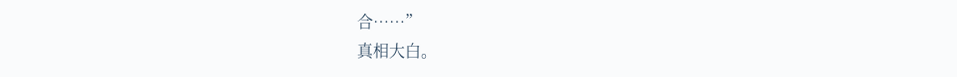合……”
真相大白。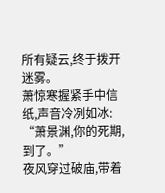所有疑云,终于拨开迷雾。
萧惊寒握紧手中信纸,声音冷冽如冰:
“萧景渊,你的死期,到了。”
夜风穿过破庙,带着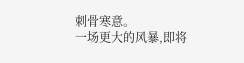刺骨寒意。
一场更大的风暴,即将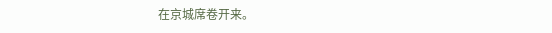在京城席卷开来。